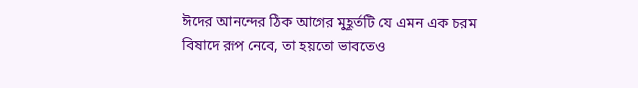ঈদের আনন্দের ঠিক আগের মুহূর্তটি যে এমন এক চরম বিষাদে রূপ নেবে, তা হয়তো ভাবতেও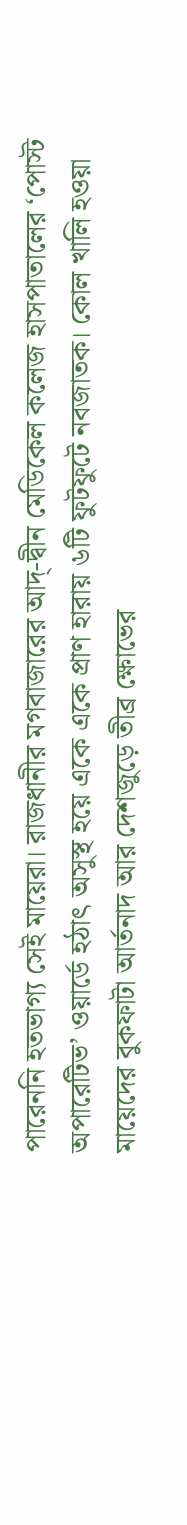পারেননি হতভাগ্য সেই মায়েরা। রাজধানীর মগবাজারের আদ্-দ্বীন মেডিকেল কলেজ হাসপাতালের ‘পোস্ট অপারেটিভ’ ওয়ার্ডে হঠাৎ অসুস্থ হয়ে একে একে প্রাণ হারায় ৬টি ফুটফুটে নবজাতক। কোল খালি হওয়া মায়েদের বুকফাটা আর্তনাদ আর দেশজুড়ে তীব্র ক্ষোভের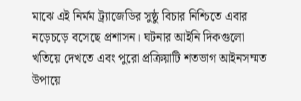মাঝে এই নির্মম ট্র্যাজেডির সুষ্ঠু বিচার নিশ্চিতে এবার নড়েচড়ে বসেছে প্রশাসন। ঘটনার আইনি দিকগুলো খতিয়ে দেখতে এবং পুরো প্রক্রিয়াটি শতভাগ আইনসম্মত উপায়ে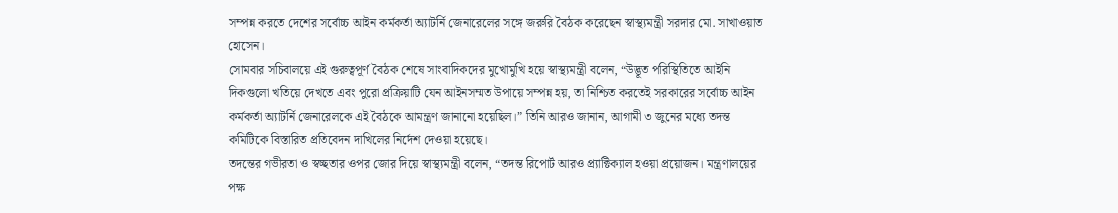সম্পন্ন করতে দেশের সর্বোচ্চ আইন কর্মকর্তা অ্যাটর্নি জেনারেলের সঙ্গে জরুরি বৈঠক করেছেন স্বাস্থ্যমন্ত্রী সরদার মো. সাখাওয়াত হোসেন।
সোমবার সচিবালয়ে এই গুরুত্বপূর্ণ বৈঠক শেষে সাংবাদিকদের মুখোমুখি হয়ে স্বাস্থ্যমন্ত্রী বলেন, “উদ্ভূত পরিস্থিতিতে আইনি দিকগুলো খতিয়ে দেখতে এবং পুরো প্রক্রিয়াটি যেন আইনসম্মত উপায়ে সম্পন্ন হয়, তা নিশ্চিত করতেই সরকারের সর্বোচ্চ আইন কর্মকর্তা অ্যাটর্নি জেনারেলকে এই বৈঠকে আমন্ত্রণ জানানো হয়েছিল।” তিনি আরও জানান, আগামী ৩ জুনের মধ্যে তদন্ত কমিটিকে বিস্তারিত প্রতিবেদন দাখিলের নির্দেশ দেওয়া হয়েছে।
তদন্তের গভীরতা ও স্বচ্ছতার ওপর জোর দিয়ে স্বাস্থ্যমন্ত্রী বলেন, “তদন্ত রিপোর্ট আরও প্র্যাক্টিক্যাল হওয়া প্রয়োজন। মন্ত্রণালয়ের পক্ষ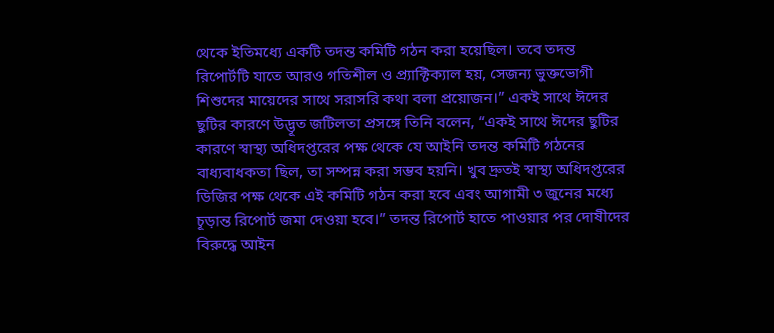থেকে ইতিমধ্যে একটি তদন্ত কমিটি গঠন করা হয়েছিল। তবে তদন্ত রিপোর্টটি যাতে আরও গতিশীল ও প্র্যাক্টিক্যাল হয়, সেজন্য ভুক্তভোগী শিশুদের মায়েদের সাথে সরাসরি কথা বলা প্রয়োজন।” একই সাথে ঈদের ছুটির কারণে উদ্ভূত জটিলতা প্রসঙ্গে তিনি বলেন, “একই সাথে ঈদের ছুটির কারণে স্বাস্থ্য অধিদপ্তরের পক্ষ থেকে যে আইনি তদন্ত কমিটি গঠনের বাধ্যবাধকতা ছিল, তা সম্পন্ন করা সম্ভব হয়নি। খুব দ্রুতই স্বাস্থ্য অধিদপ্তরের ডিজির পক্ষ থেকে এই কমিটি গঠন করা হবে এবং আগামী ৩ জুনের মধ্যে চূড়ান্ত রিপোর্ট জমা দেওয়া হবে।” তদন্ত রিপোর্ট হাতে পাওয়ার পর দোষীদের বিরুদ্ধে আইন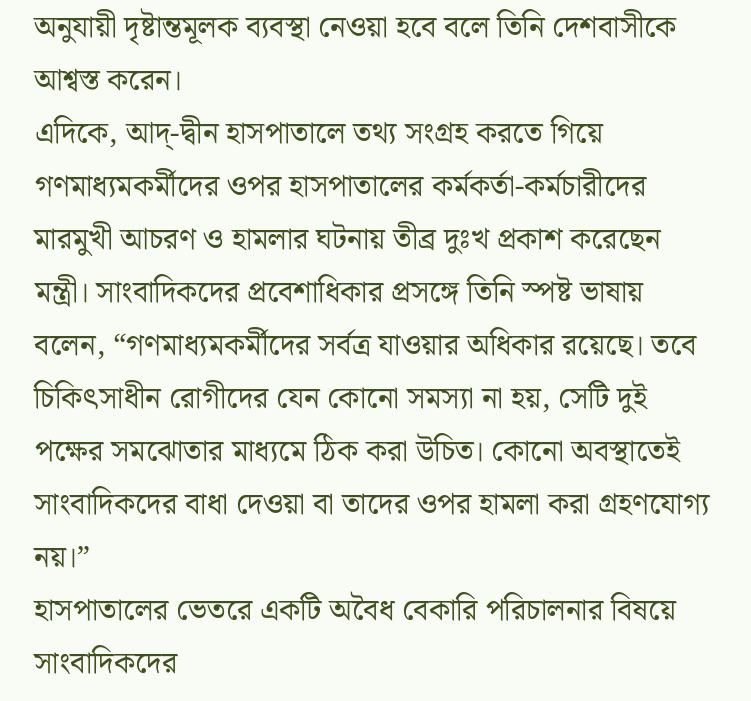অনুযায়ী দৃষ্টান্তমূলক ব্যবস্থা নেওয়া হবে বলে তিনি দেশবাসীকে আশ্বস্ত করেন।
এদিকে, আদ্-দ্বীন হাসপাতালে তথ্য সংগ্রহ করতে গিয়ে গণমাধ্যমকর্মীদের ওপর হাসপাতালের কর্মকর্তা-কর্মচারীদের মারমুখী আচরণ ও হামলার ঘটনায় তীব্র দুঃখ প্রকাশ করেছেন মন্ত্রী। সাংবাদিকদের প্রবেশাধিকার প্রসঙ্গে তিনি স্পষ্ট ভাষায় বলেন, “গণমাধ্যমকর্মীদের সর্বত্র যাওয়ার অধিকার রয়েছে। তবে চিকিৎসাধীন রোগীদের যেন কোনো সমস্যা না হয়, সেটি দুই পক্ষের সমঝোতার মাধ্যমে ঠিক করা উচিত। কোনো অবস্থাতেই সাংবাদিকদের বাধা দেওয়া বা তাদের ওপর হামলা করা গ্রহণযোগ্য নয়।”
হাসপাতালের ভেতরে একটি অবৈধ বেকারি পরিচালনার বিষয়ে সাংবাদিকদের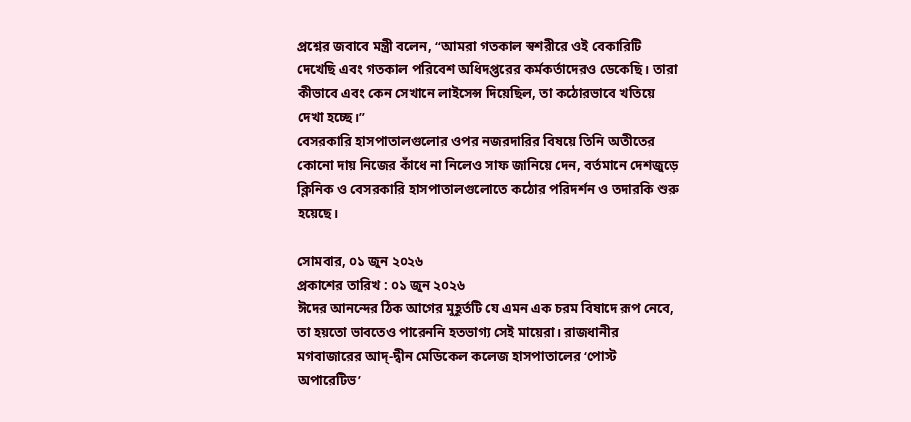প্রশ্নের জবাবে মন্ত্রী বলেন, “আমরা গতকাল স্বশরীরে ওই বেকারিটি দেখেছি এবং গতকাল পরিবেশ অধিদপ্তরের কর্মকর্তাদেরও ডেকেছি। তারা কীভাবে এবং কেন সেখানে লাইসেন্স দিয়েছিল, তা কঠোরভাবে খতিয়ে দেখা হচ্ছে।”
বেসরকারি হাসপাতালগুলোর ওপর নজরদারির বিষয়ে তিনি অতীতের কোনো দায় নিজের কাঁধে না নিলেও সাফ জানিয়ে দেন, বর্তমানে দেশজুড়ে ক্লিনিক ও বেসরকারি হাসপাতালগুলোতে কঠোর পরিদর্শন ও তদারকি শুরু হয়েছে।

সোমবার, ০১ জুন ২০২৬
প্রকাশের তারিখ : ০১ জুন ২০২৬
ঈদের আনন্দের ঠিক আগের মুহূর্তটি যে এমন এক চরম বিষাদে রূপ নেবে, তা হয়তো ভাবতেও পারেননি হতভাগ্য সেই মায়েরা। রাজধানীর মগবাজারের আদ্-দ্বীন মেডিকেল কলেজ হাসপাতালের ‘পোস্ট অপারেটিভ’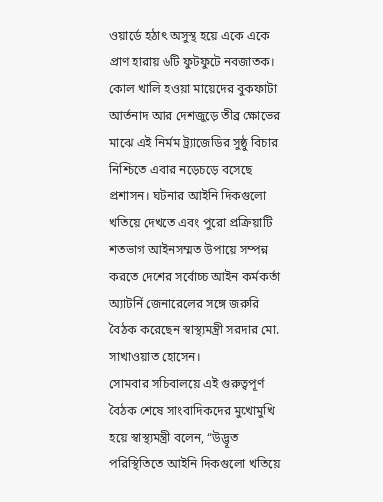ওয়ার্ডে হঠাৎ অসুস্থ হয়ে একে একে প্রাণ হারায় ৬টি ফুটফুটে নবজাতক। কোল খালি হওয়া মায়েদের বুকফাটা আর্তনাদ আর দেশজুড়ে তীব্র ক্ষোভের মাঝে এই নির্মম ট্র্যাজেডির সুষ্ঠু বিচার নিশ্চিতে এবার নড়েচড়ে বসেছে প্রশাসন। ঘটনার আইনি দিকগুলো খতিয়ে দেখতে এবং পুরো প্রক্রিয়াটি শতভাগ আইনসম্মত উপায়ে সম্পন্ন করতে দেশের সর্বোচ্চ আইন কর্মকর্তা অ্যাটর্নি জেনারেলের সঙ্গে জরুরি বৈঠক করেছেন স্বাস্থ্যমন্ত্রী সরদার মো. সাখাওয়াত হোসেন।
সোমবার সচিবালয়ে এই গুরুত্বপূর্ণ বৈঠক শেষে সাংবাদিকদের মুখোমুখি হয়ে স্বাস্থ্যমন্ত্রী বলেন, “উদ্ভূত পরিস্থিতিতে আইনি দিকগুলো খতিয়ে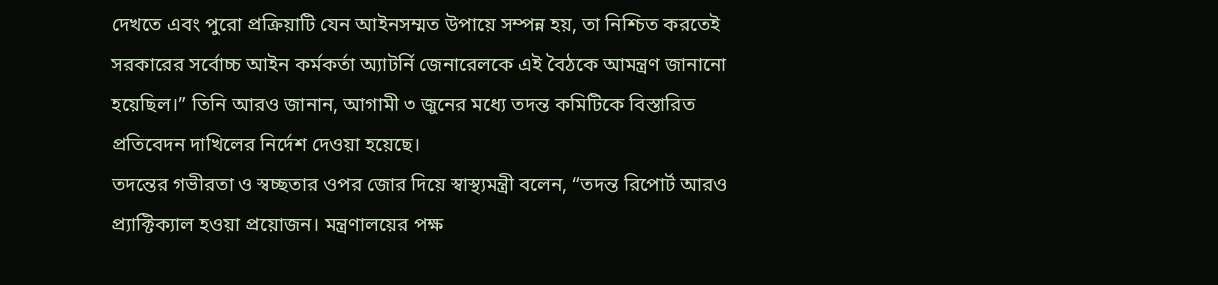দেখতে এবং পুরো প্রক্রিয়াটি যেন আইনসম্মত উপায়ে সম্পন্ন হয়, তা নিশ্চিত করতেই সরকারের সর্বোচ্চ আইন কর্মকর্তা অ্যাটর্নি জেনারেলকে এই বৈঠকে আমন্ত্রণ জানানো হয়েছিল।” তিনি আরও জানান, আগামী ৩ জুনের মধ্যে তদন্ত কমিটিকে বিস্তারিত প্রতিবেদন দাখিলের নির্দেশ দেওয়া হয়েছে।
তদন্তের গভীরতা ও স্বচ্ছতার ওপর জোর দিয়ে স্বাস্থ্যমন্ত্রী বলেন, “তদন্ত রিপোর্ট আরও প্র্যাক্টিক্যাল হওয়া প্রয়োজন। মন্ত্রণালয়ের পক্ষ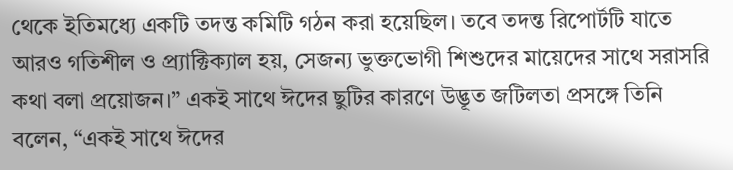থেকে ইতিমধ্যে একটি তদন্ত কমিটি গঠন করা হয়েছিল। তবে তদন্ত রিপোর্টটি যাতে আরও গতিশীল ও প্র্যাক্টিক্যাল হয়, সেজন্য ভুক্তভোগী শিশুদের মায়েদের সাথে সরাসরি কথা বলা প্রয়োজন।” একই সাথে ঈদের ছুটির কারণে উদ্ভূত জটিলতা প্রসঙ্গে তিনি বলেন, “একই সাথে ঈদের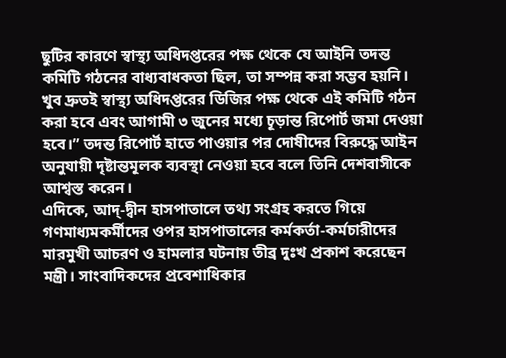ছুটির কারণে স্বাস্থ্য অধিদপ্তরের পক্ষ থেকে যে আইনি তদন্ত কমিটি গঠনের বাধ্যবাধকতা ছিল, তা সম্পন্ন করা সম্ভব হয়নি। খুব দ্রুতই স্বাস্থ্য অধিদপ্তরের ডিজির পক্ষ থেকে এই কমিটি গঠন করা হবে এবং আগামী ৩ জুনের মধ্যে চূড়ান্ত রিপোর্ট জমা দেওয়া হবে।” তদন্ত রিপোর্ট হাতে পাওয়ার পর দোষীদের বিরুদ্ধে আইন অনুযায়ী দৃষ্টান্তমূলক ব্যবস্থা নেওয়া হবে বলে তিনি দেশবাসীকে আশ্বস্ত করেন।
এদিকে, আদ্-দ্বীন হাসপাতালে তথ্য সংগ্রহ করতে গিয়ে গণমাধ্যমকর্মীদের ওপর হাসপাতালের কর্মকর্তা-কর্মচারীদের মারমুখী আচরণ ও হামলার ঘটনায় তীব্র দুঃখ প্রকাশ করেছেন মন্ত্রী। সাংবাদিকদের প্রবেশাধিকার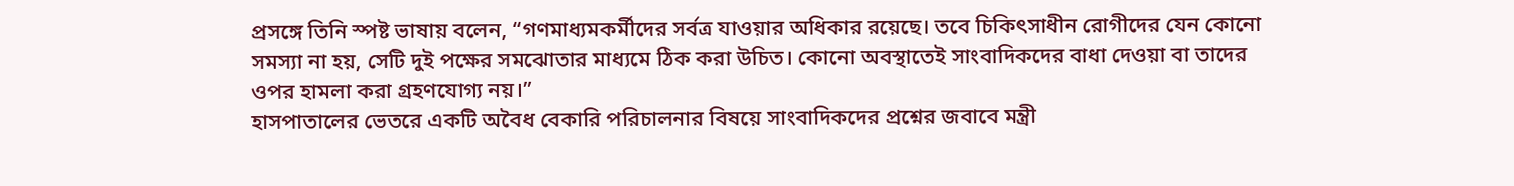প্রসঙ্গে তিনি স্পষ্ট ভাষায় বলেন, “গণমাধ্যমকর্মীদের সর্বত্র যাওয়ার অধিকার রয়েছে। তবে চিকিৎসাধীন রোগীদের যেন কোনো সমস্যা না হয়, সেটি দুই পক্ষের সমঝোতার মাধ্যমে ঠিক করা উচিত। কোনো অবস্থাতেই সাংবাদিকদের বাধা দেওয়া বা তাদের ওপর হামলা করা গ্রহণযোগ্য নয়।”
হাসপাতালের ভেতরে একটি অবৈধ বেকারি পরিচালনার বিষয়ে সাংবাদিকদের প্রশ্নের জবাবে মন্ত্রী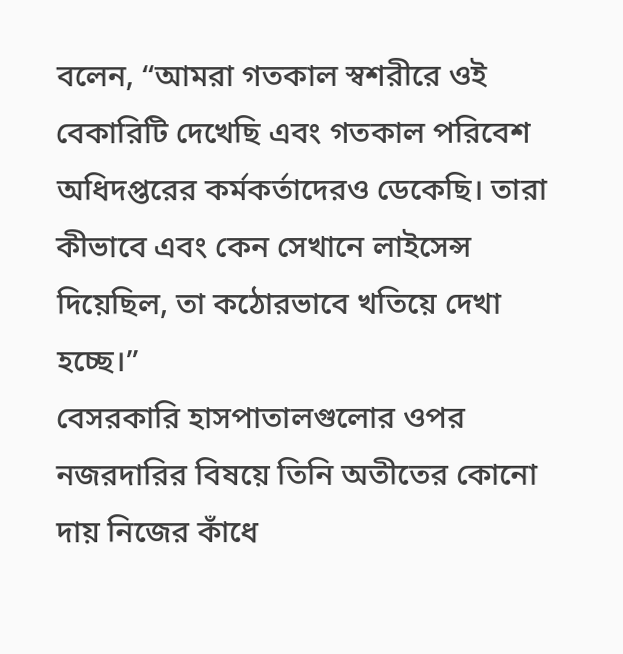বলেন, “আমরা গতকাল স্বশরীরে ওই বেকারিটি দেখেছি এবং গতকাল পরিবেশ অধিদপ্তরের কর্মকর্তাদেরও ডেকেছি। তারা কীভাবে এবং কেন সেখানে লাইসেন্স দিয়েছিল, তা কঠোরভাবে খতিয়ে দেখা হচ্ছে।”
বেসরকারি হাসপাতালগুলোর ওপর নজরদারির বিষয়ে তিনি অতীতের কোনো দায় নিজের কাঁধে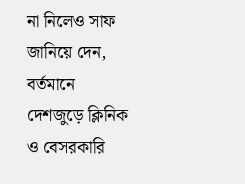না নিলেও সাফ জানিয়ে দেন, বর্তমানে দেশজুড়ে ক্লিনিক ও বেসরকারি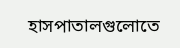হাসপাতালগুলোতে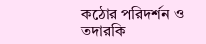কঠোর পরিদর্শন ও তদারকি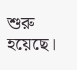শুরু হয়েছে।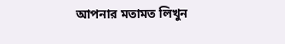আপনার মতামত লিখুন